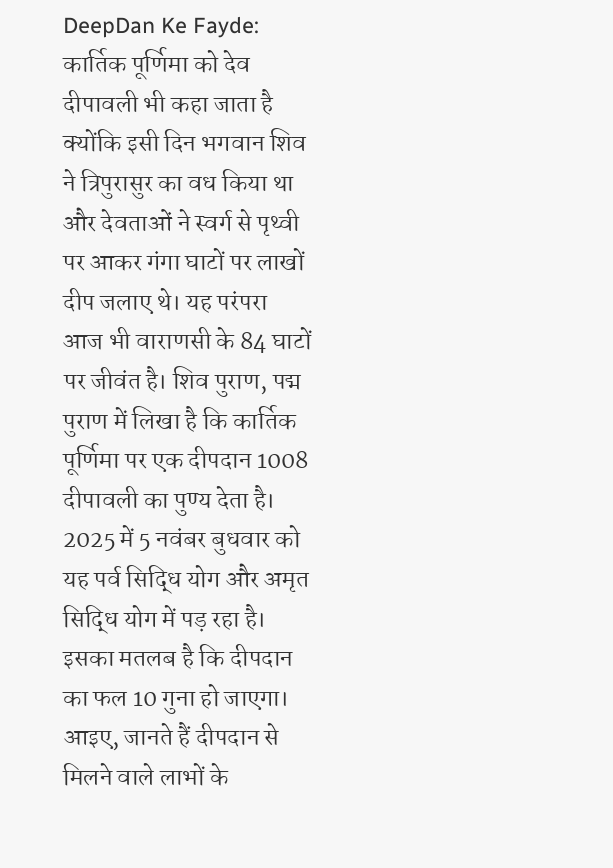DeepDan Ke Fayde: कार्तिक पूर्णिमा को देव दीपावली भी कहा जाता है क्योंकि इसी दिन भगवान शिव ने त्रिपुरासुर का वध किया था और देवताओं ने स्वर्ग से पृथ्वी पर आकर गंगा घाटों पर लाखों दीप जलाए थे। यह परंपरा आज भी वाराणसी के 84 घाटों पर जीवंत है। शिव पुराण, पद्म पुराण में लिखा है कि कार्तिक पूर्णिमा पर एक दीपदान 1008 दीपावली का पुण्य देता है। 2025 में 5 नवंबर बुधवार को यह पर्व सिद्धि योग और अमृत सिद्धि योग में पड़ रहा है। इसका मतलब है कि दीपदान का फल 10 गुना हो जाएगा। आइए, जानते हैं दीपदान से मिलने वाले लाभों के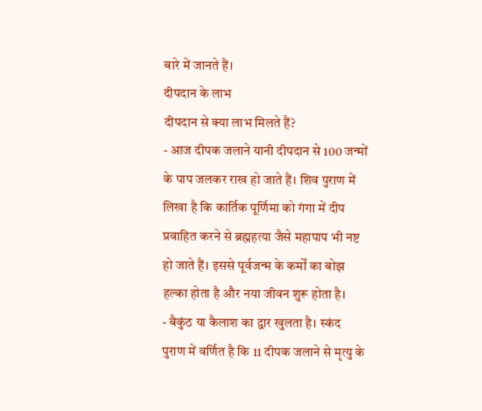बारे में जानते हैं।
दीपदान के लाभ
दीपदान से क्या लाभ मिलते हैं?
- आज दीपक जलाने यानी दीपदान से 100 जन्मों के पाप जलकर राख हो जाते हैं। शिव पुराण में लिखा है कि कार्तिक पूर्णिमा को गंगा में दीप प्रवाहित करने से ब्रह्महत्या जैसे महापाप भी नष्ट हो जाते हैं। इससे पूर्वजन्म के कर्मों का बोझ हल्का होता है और नया जीवन शुरू होता है।
- बैकुंठ या कैलाश का द्वार खुलता है। स्कंद पुराण में वर्णित है कि 11 दीपक जलाने से मृत्यु के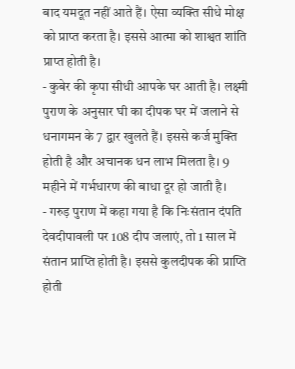बाद यमदूत नहीं आते हैं। ऐसा व्यक्ति सीधे मोक्ष को प्राप्त करता है। इससे आत्मा को शाश्वत शांति प्राप्त होती है।
- कुबेर की कृपा सीधी आपके घर आती है। लक्ष्मी पुराण के अनुसार घी का दीपक घर में जलाने से धनागमन के 7 द्वार खुलते हैं। इससे कर्ज मुक्ति होती है और अचानक धन लाभ मिलता है। 9 महीने में गर्भधारण की बाधा दूर हो जाती है।
- गरुड़ पुराण में कहा गया है कि निःसंतान दंपति देवदीपावली पर 108 दीप जलाएं, तो 1 साल में संतान प्राप्ति होती है। इससे कुलदीपक की प्राप्ति होती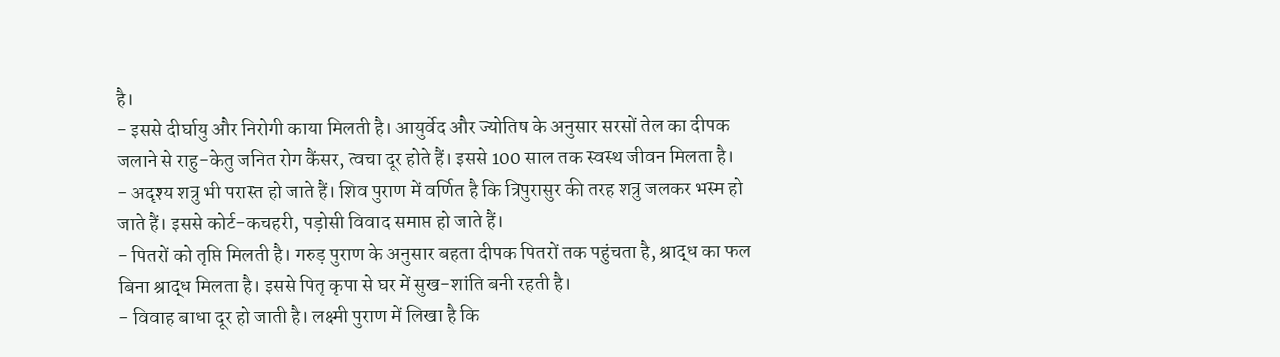है।
- इससे दीर्घायु और निरोगी काया मिलती है। आयुर्वेद और ज्योतिष के अनुसार सरसों तेल का दीपक जलाने से राहु-केतु जनित रोग कैंसर, त्वचा दूर होते हैं। इससे 100 साल तक स्वस्थ जीवन मिलता है।
- अदृश्य शत्रु भी परास्त हो जाते हैं। शिव पुराण में वर्णित है कि त्रिपुरासुर की तरह शत्रु जलकर भस्म हो जाते हैं। इससे कोर्ट-कचहरी, पड़ोसी विवाद समाप्त हो जाते हैं।
- पितरों को तृप्ति मिलती है। गरुड़ पुराण के अनुसार बहता दीपक पितरों तक पहुंचता है, श्राद्ध का फल बिना श्राद्ध मिलता है। इससे पितृ कृपा से घर में सुख-शांति बनी रहती है।
- विवाह बाधा दूर हो जाती है। लक्ष्मी पुराण में लिखा है कि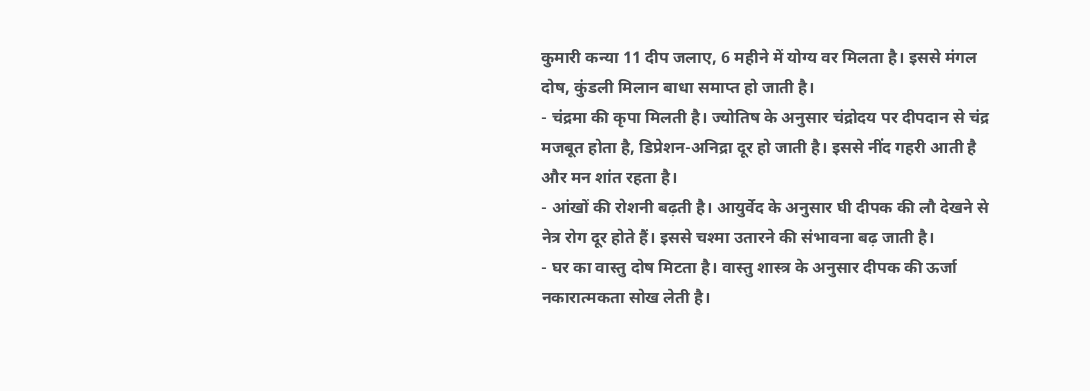कुमारी कन्या 11 दीप जलाए, 6 महीने में योग्य वर मिलता है। इससे मंगल दोष, कुंडली मिलान बाधा समाप्त हो जाती है।
- चंद्रमा की कृपा मिलती है। ज्योतिष के अनुसार चंद्रोदय पर दीपदान से चंद्र मजबूत होता है, डिप्रेशन-अनिद्रा दूर हो जाती है। इससे नींद गहरी आती है और मन शांत रहता है।
- आंखों की रोशनी बढ़ती है। आयुर्वेद के अनुसार घी दीपक की लौ देखने से नेत्र रोग दूर होते हैं। इससे चश्मा उतारने की संभावना बढ़ जाती है।
- घर का वास्तु दोष मिटता है। वास्तु शास्त्र के अनुसार दीपक की ऊर्जा नकारात्मकता सोख लेती है।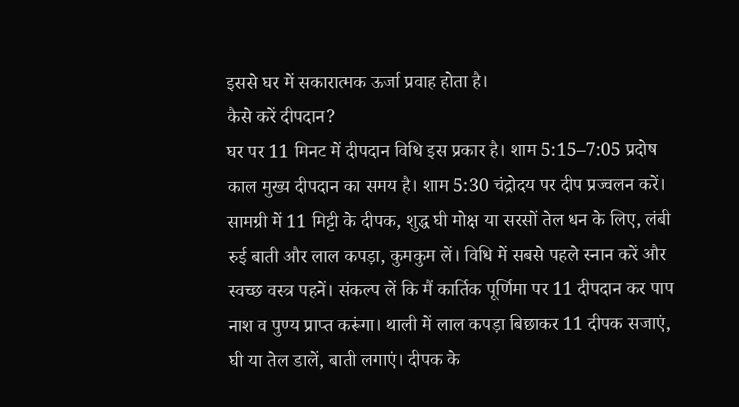इससे घर में सकारात्मक ऊर्जा प्रवाह होता है।
कैसे करें दीपदान?
घर पर 11 मिनट में दीपदान विधि इस प्रकार है। शाम 5:15–7:05 प्रदोष काल मुख्य दीपदान का समय है। शाम 5:30 चंद्रोदय पर दीप प्रज्वलन करें। सामग्री में 11 मिट्टी के दीपक, शुद्ध घी मोक्ष या सरसों तेल धन के लिए, लंबी रुई बाती और लाल कपड़ा, कुमकुम लें। विधि में सबसे पहले स्नान करें और स्वच्छ वस्त्र पहनें। संकल्प लें कि मैं कार्तिक पूर्णिमा पर 11 दीपदान कर पाप नाश व पुण्य प्राप्त करूंगा। थाली में लाल कपड़ा बिछाकर 11 दीपक सजाएं, घी या तेल डालें, बाती लगाएं। दीपक के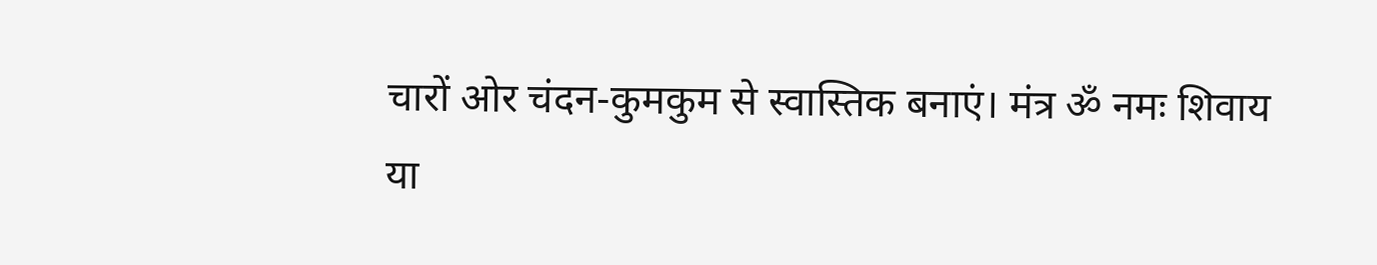चारों ओर चंदन-कुमकुम से स्वास्तिक बनाएं। मंत्र ॐ नमः शिवाय या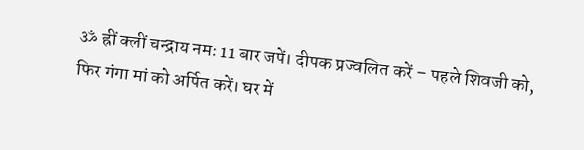ॐ ह्रीं क्लीं चन्द्राय नमः 11 बार जपें। दीपक प्रज्वलित करें – पहले शिवजी को, फिर गंगा मां को अर्पित करें। घर में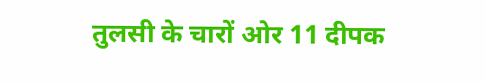तुलसी के चारों ओर 11 दीपक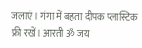जलाएं। गंगा में बहता दीपक प्लास्टिक फ्री रखें। आरती ॐ जय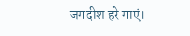जगदीश हरे गाएं।